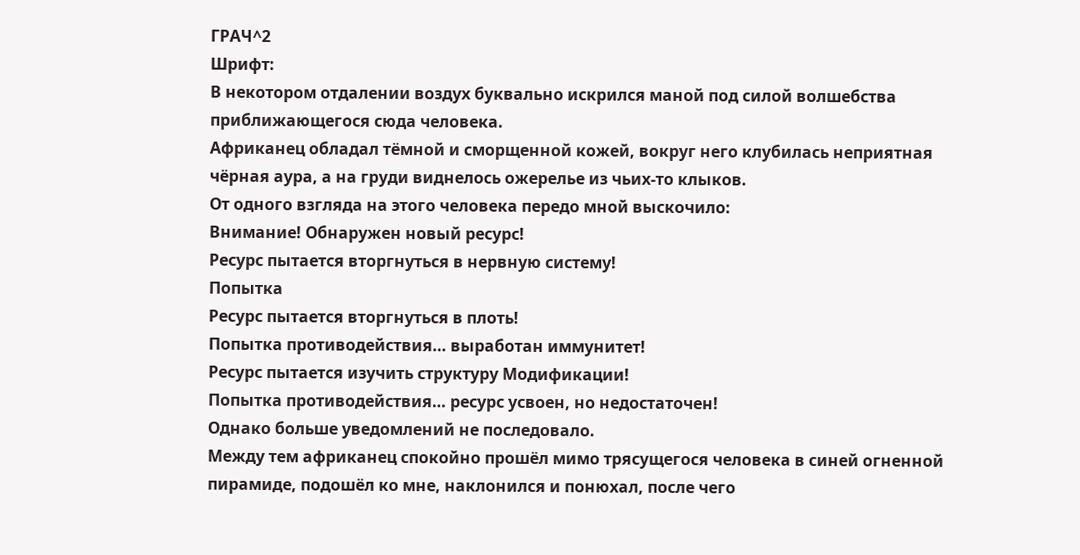ГРАЧ^2
Шрифт:
В некотором отдалении воздух буквально искрился маной под силой волшебства приближающегося сюда человека.
Африканец обладал тёмной и сморщенной кожей, вокруг него клубилась неприятная чёрная аура, а на груди виднелось ожерелье из чьих-то клыков.
От одного взгляда на этого человека передо мной выскочило:
Внимание! Обнаружен новый ресурс!
Ресурс пытается вторгнуться в нервную систему!
Попытка
Ресурс пытается вторгнуться в плоть!
Попытка противодействия… выработан иммунитет!
Ресурс пытается изучить структуру Модификации!
Попытка противодействия… ресурс усвоен, но недостаточен!
Однако больше уведомлений не последовало.
Между тем африканец спокойно прошёл мимо трясущегося человека в синей огненной пирамиде, подошёл ко мне, наклонился и понюхал, после чего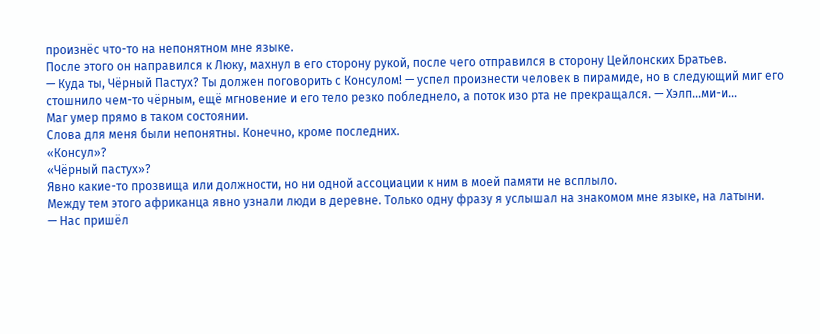произнёс что-то на непонятном мне языке.
После этого он направился к Люку, махнул в его сторону рукой, после чего отправился в сторону Цейлонских Братьев.
— Куда ты, Чёрный Пастух? Ты должен поговорить с Консулом! — успел произнести человек в пирамиде, но в следующий миг его стошнило чем-то чёрным, ещё мгновение и его тело резко побледнело, а поток изо рта не прекращался. — Хэлп…ми-и…
Маг умер прямо в таком состоянии.
Слова для меня были непонятны. Конечно, кроме последних.
«Консул»?
«Чёрный пастух»?
Явно какие-то прозвища или должности, но ни одной ассоциации к ним в моей памяти не всплыло.
Между тем этого африканца явно узнали люди в деревне. Только одну фразу я услышал на знакомом мне языке, на латыни.
— Нас пришёл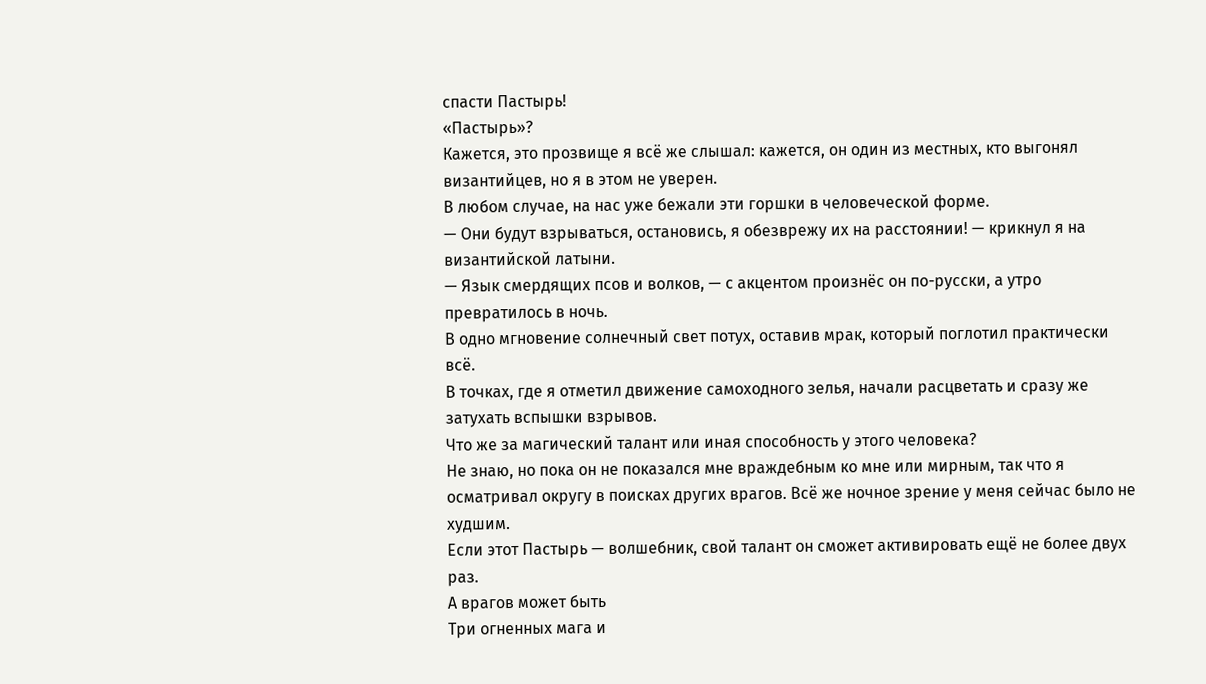спасти Пастырь!
«Пастырь»?
Кажется, это прозвище я всё же слышал: кажется, он один из местных, кто выгонял византийцев, но я в этом не уверен.
В любом случае, на нас уже бежали эти горшки в человеческой форме.
— Они будут взрываться, остановись, я обезврежу их на расстоянии! — крикнул я на византийской латыни.
— Язык смердящих псов и волков, — с акцентом произнёс он по-русски, а утро превратилось в ночь.
В одно мгновение солнечный свет потух, оставив мрак, который поглотил практически всё.
В точках, где я отметил движение самоходного зелья, начали расцветать и сразу же затухать вспышки взрывов.
Что же за магический талант или иная способность у этого человека?
Не знаю, но пока он не показался мне враждебным ко мне или мирным, так что я осматривал округу в поисках других врагов. Всё же ночное зрение у меня сейчас было не худшим.
Если этот Пастырь — волшебник, свой талант он сможет активировать ещё не более двух раз.
А врагов может быть
Три огненных мага и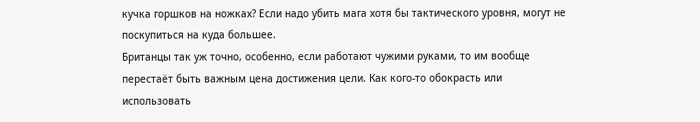кучка горшков на ножках? Если надо убить мага хотя бы тактического уровня, могут не поскупиться на куда большее.
Британцы так уж точно, особенно, если работают чужими руками, то им вообще перестаёт быть важным цена достижения цели. Как кого-то обокрасть или использовать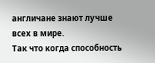англичане знают лучше всех в мире.
Так что когда способность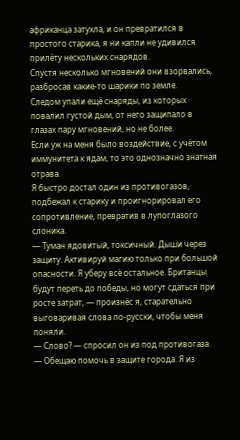африканца затухла, и он превратился в простого старика, я ни капли не удивился прилёту нескольких снарядов.
Спустя несколько мгновений они взорвались, разбросав какие-то шарики по земле.
Следом упали ещё снаряды, из которых повалил густой дым, от него защипало в глазах пару мгновений, но не более.
Если уж на меня было воздействие, с учётом иммунитета к ядам, то это однозначно знатная отрава.
Я быстро достал один из противогазов, подбежал к старику и проигнорировал его сопротивление, превратив в лупоглазого слоника.
— Туман ядовитый, токсичный. Дыши через защиту. Активируй магию только при большой опасности. Я уберу всё остальное. Британцы будут переть до победы, но могут сдаться при росте затрат, — произнёс я, старательно выговаривая слова по-русски, чтобы меня поняли.
— Слово? — спросил он из под противогаза.
— Обещаю помочь в защите города. Я из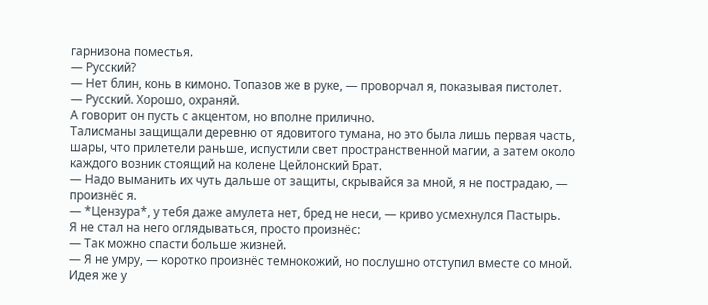гарнизона поместья.
— Русский?
— Нет блин, конь в кимоно. Топазов же в руке, — проворчал я, показывая пистолет.
— Русский. Хорошо, охраняй.
А говорит он пусть с акцентом, но вполне прилично.
Талисманы защищали деревню от ядовитого тумана, но это была лишь первая часть, шары, что прилетели раньше, испустили свет пространственной магии, а затем около каждого возник стоящий на колене Цейлонский Брат.
— Надо выманить их чуть дальше от защиты, скрывайся за мной, я не пострадаю, — произнёс я.
— *Цензура*, у тебя даже амулета нет, бред не неси, — криво усмехнулся Пастырь.
Я не стал на него оглядываться, просто произнёс:
— Так можно спасти больше жизней.
— Я не умру, — коротко произнёс темнокожий, но послушно отступил вместе со мной.
Идея же у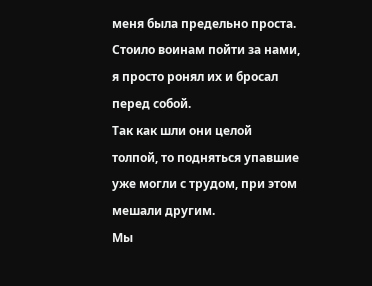меня была предельно проста. Стоило воинам пойти за нами, я просто ронял их и бросал перед собой.
Так как шли они целой толпой, то подняться упавшие уже могли с трудом, при этом мешали другим.
Мы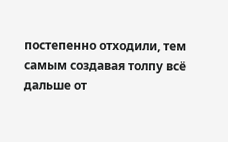постепенно отходили, тем самым создавая толпу всё дальше от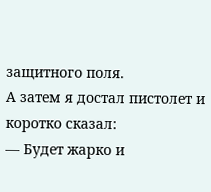защитного поля.
А затем я достал пистолет и коротко сказал:
— Будет жарко и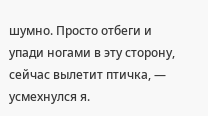шумно. Просто отбеги и упади ногами в эту сторону, сейчас вылетит птичка, — усмехнулся я.